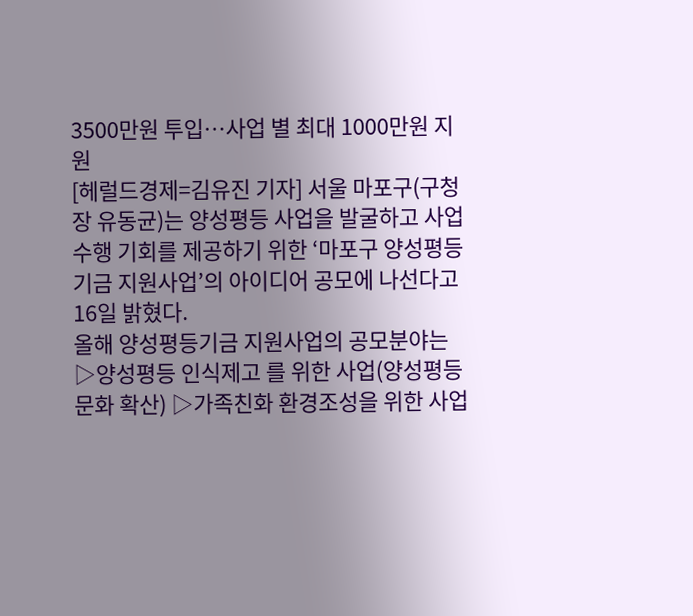3500만원 투입…사업 별 최대 1000만원 지원
[헤럴드경제=김유진 기자] 서울 마포구(구청장 유동균)는 양성평등 사업을 발굴하고 사업수행 기회를 제공하기 위한 ‘마포구 양성평등기금 지원사업’의 아이디어 공모에 나선다고 16일 밝혔다.
올해 양성평등기금 지원사업의 공모분야는 ▷양성평등 인식제고 를 위한 사업(양성평등 문화 확산) ▷가족친화 환경조성을 위한 사업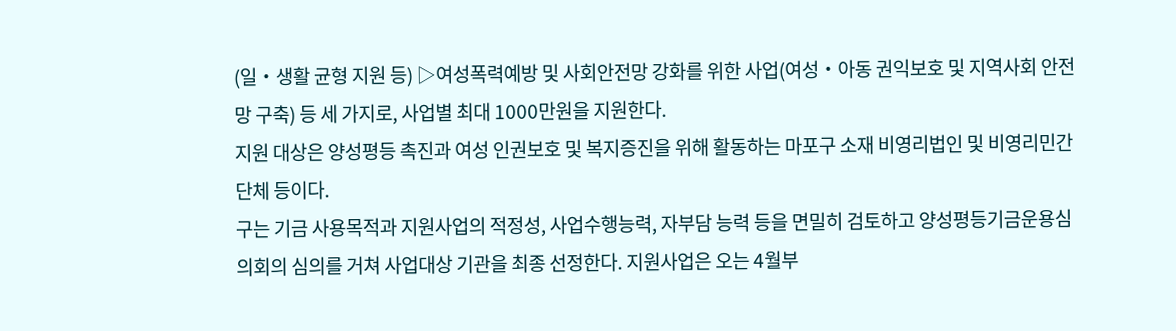(일‧생활 균형 지원 등) ▷여성폭력예방 및 사회안전망 강화를 위한 사업(여성‧아동 권익보호 및 지역사회 안전망 구축) 등 세 가지로, 사업별 최대 1000만원을 지원한다.
지원 대상은 양성평등 촉진과 여성 인권보호 및 복지증진을 위해 활동하는 마포구 소재 비영리법인 및 비영리민간단체 등이다.
구는 기금 사용목적과 지원사업의 적정성, 사업수행능력, 자부담 능력 등을 면밀히 검토하고 양성평등기금운용심의회의 심의를 거쳐 사업대상 기관을 최종 선정한다. 지원사업은 오는 4월부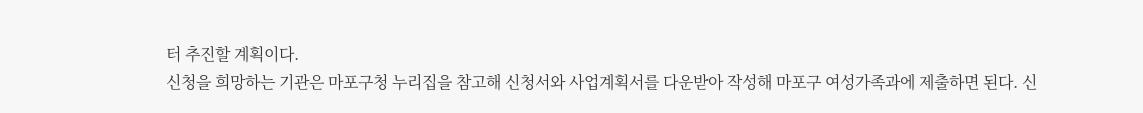터 추진할 계획이다.
신청을 희망하는 기관은 마포구청 누리집을 참고해 신청서와 사업계획서를 다운받아 작성해 마포구 여성가족과에 제출하면 된다. 신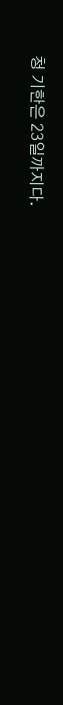청 기한은 23일까지다.